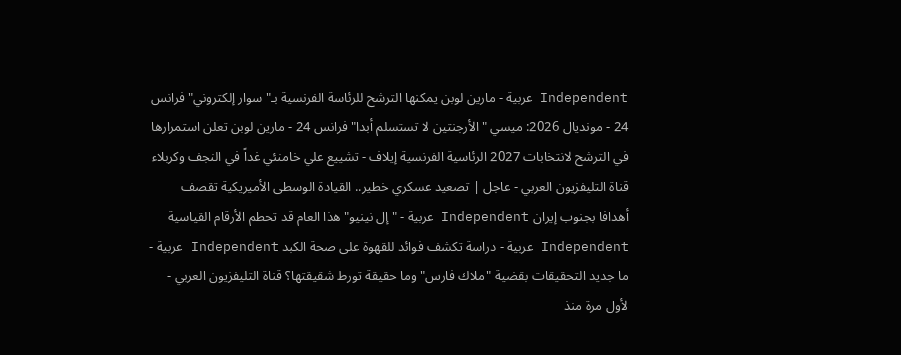Independent عربية - مارين لوبن يمكنها الترشح للرئاسة الفرنسية بـ"سوار إلكتروني" فرانس 24 - مونديال 2026: ميسي "الأرجنتين لا تستسلم أبدا" فرانس 24 - مارين لوبن تعلن استمرارها في الترشح لانتخابات 2027 الرئاسية الفرنسية إيلاف - تشييع علي خامنئي غداً في النجف وكربلاء قناة التليفزيون العربي - عاجل | تصعيد عسكري خطير.. القيادة الوسطى الأميريكية تقصف أهدافا بجنوب إيران Independent عربية - "إل نينيو" هذا العام قد تحطم الأرقام القياسية Independent عربية - دراسة تكشف فوائد للقهوة على صحة الكبد Independent عربية - ما جديد التحقيقات بقضية "ملاك فارس" وما حقيقة تورط شقيقتها؟ قناة التليفزيون العربي - لأول مرة منذ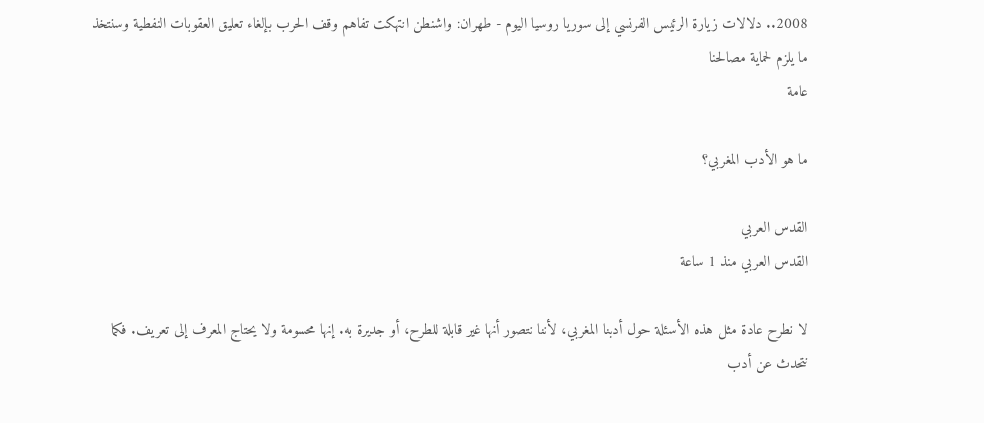2008.. دلالات زيارة الرئيس الفرنسي إلى سوريا روسيا اليوم - طهران: واشنطن انتهكت تفاهم وقف الحرب بإلغاء تعليق العقوبات النفطية وسنتخذ ما يلزم لحماية مصالحنا
عامة

ما هو الأدب المغربي؟

القدس العربي
القدس العربي منذ 1 ساعة

لا نطرح عادة مثل هذه الأسئلة حول أدبنا المغربي، لأننا نتصور أنها غير قابلة للطرح، أو جديرة به. إنها محسومة ولا يحتاج المعرف إلى تعريف. فكما نتحدث عن أدب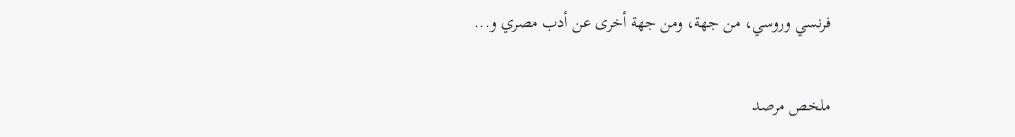فرنسي وروسي، من جهة، ومن جهة أخرى عن أدب مصري و...

ملخص مرصد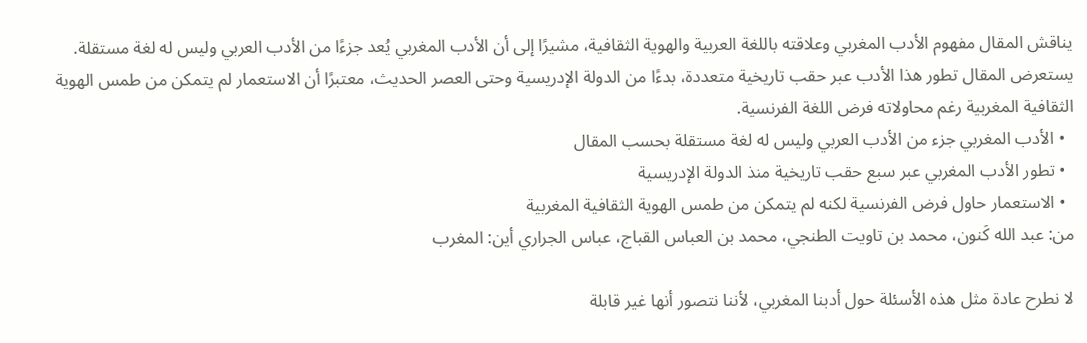يناقش المقال مفهوم الأدب المغربي وعلاقته باللغة العربية والهوية الثقافية، مشيرًا إلى أن الأدب المغربي يُعد جزءًا من الأدب العربي وليس له لغة مستقلة. يستعرض المقال تطور هذا الأدب عبر حقب تاريخية متعددة، بدءًا من الدولة الإدريسية وحتى العصر الحديث، معتبرًا أن الاستعمار لم يتمكن من طمس الهوية الثقافية المغربية رغم محاولاته فرض اللغة الفرنسية.
  • الأدب المغربي جزء من الأدب العربي وليس له لغة مستقلة بحسب المقال
  • تطور الأدب المغربي عبر سبع حقب تاريخية منذ الدولة الإدريسية
  • الاستعمار حاول فرض الفرنسية لكنه لم يتمكن من طمس الهوية الثقافية المغربية
من: عبد الله كَنون، محمد بن تاويت الطنجي، محمد بن العباس القباج، عباس الجراري أين: المغرب

لا نطرح عادة مثل هذه الأسئلة حول أدبنا المغربي، لأننا نتصور أنها غير قابلة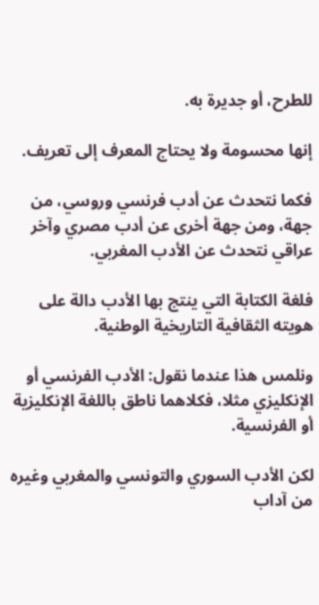للطرح، أو جديرة به.

إنها محسومة ولا يحتاج المعرف إلى تعريف.

فكما نتحدث عن أدب فرنسي وروسي، من جهة، ومن جهة أخرى عن أدب مصري وآخر عراقي نتحدث عن الأدب المغربي.

فلغة الكتابة التي ينتج بها الأدب دالة على هويته الثقافية التاريخية الوطنية.

ونلمس هذا عندما نقول: الأدب الفرنسي أو الإنكليزي مثلا، فكلاهما ناطق باللغة الإنكليزية أو الفرنسية.

لكن الأدب السوري والتونسي والمغربي وغيره من آداب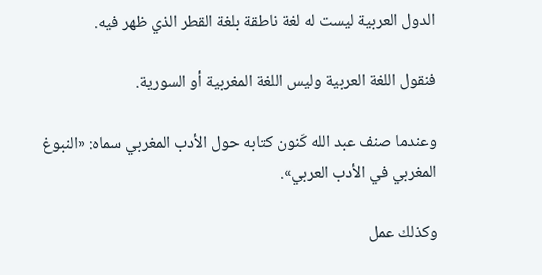الدول العربية ليست له لغة ناطقة بلغة القطر الذي ظهر فيه.

فنقول اللغة العربية وليس اللغة المغربية أو السورية.

وعندما صنف عبد الله كَنون كتابه حول الأدب المغربي سماه: «النبوغ المغربي في الأدب العربي».

وكذلك عمل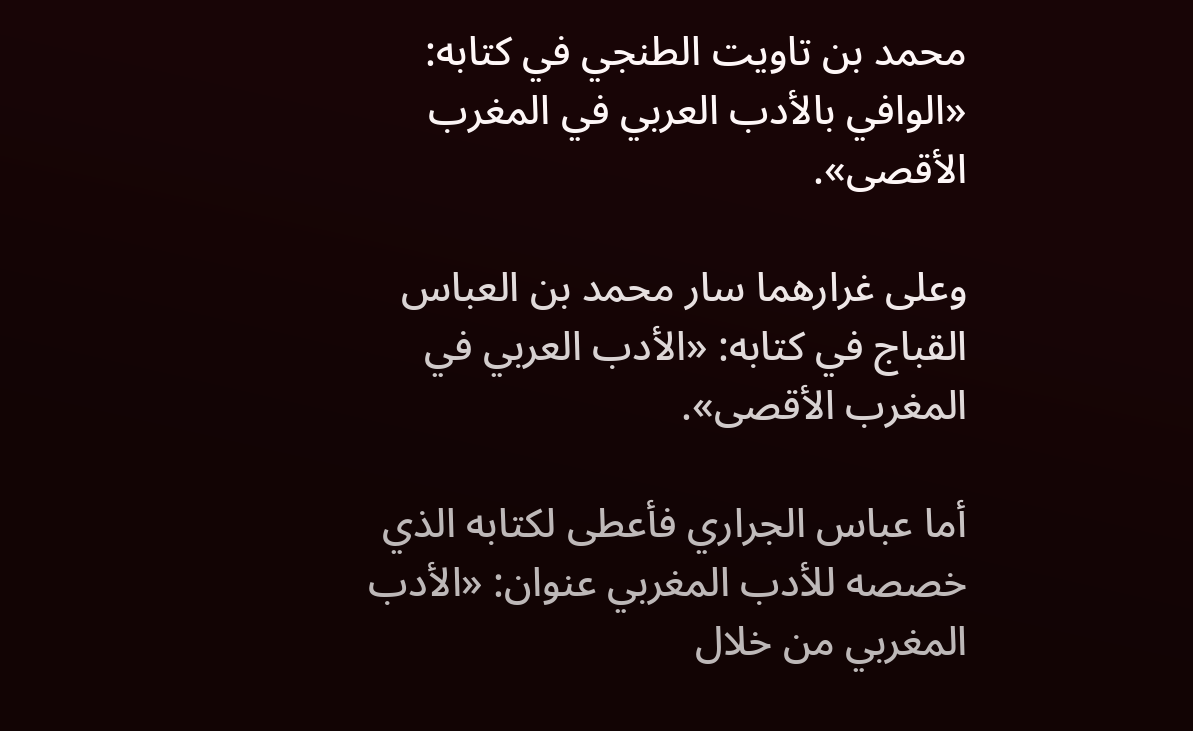محمد بن تاويت الطنجي في كتابه: «الوافي بالأدب العربي في المغرب الأقصى».

وعلى غرارهما سار محمد بن العباس القباج في كتابه: «الأدب العربي في المغرب الأقصى».

أما عباس الجراري فأعطى لكتابه الذي خصصه للأدب المغربي عنوان: «الأدب المغربي من خلال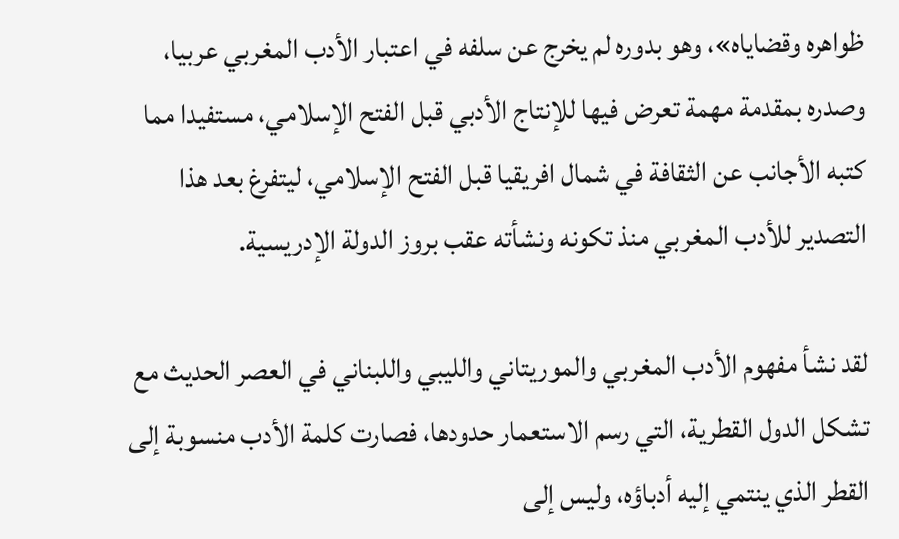ظواهره وقضاياه»، وهو بدوره لم يخرج عن سلفه في اعتبار الأدب المغربي عربيا، وصدره بمقدمة مهمة تعرض فيها للإنتاج الأدبي قبل الفتح الإسلامي، مستفيدا مما كتبه الأجانب عن الثقافة في شمال افريقيا قبل الفتح الإسلامي، ليتفرغ بعد هذا التصدير للأدب المغربي منذ تكونه ونشأته عقب بروز الدولة الإدريسية.

لقد نشأ مفهوم الأدب المغربي والموريتاني والليبي واللبناني في العصر الحديث مع تشكل الدول القطرية، التي رسم الاستعمار حدودها، فصارت كلمة الأدب منسوبة إلى القطر الذي ينتمي إليه أدباؤه، وليس إلى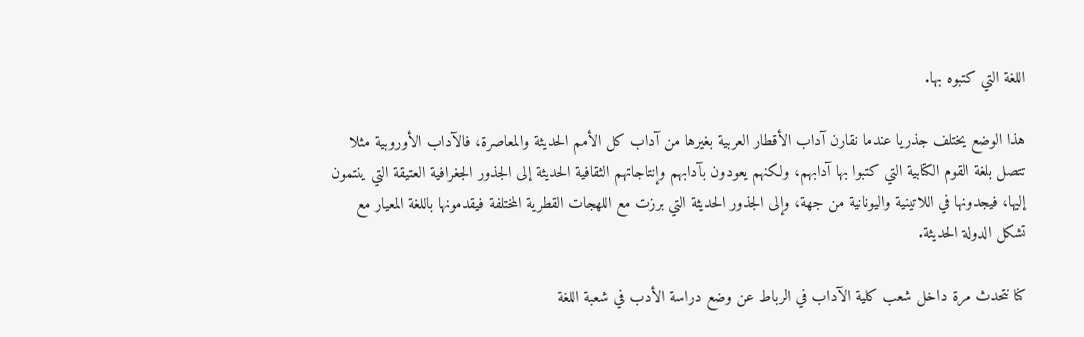اللغة التي كتبوه بها.

هذا الوضع يختلف جذريا عندما نقارن آداب الأقطار العربية بغيرها من آداب كل الأمم الحديثة والمعاصرة، فالآداب الأوروبية مثلا تتصل بلغة القوم الكتابية التي كتبوا بها آدابهم، ولكنهم يعودون بآدابهم وإنتاجاتهم الثقافية الحديثة إلى الجذور الجغرافية العتيقة التي ينتمون إليها، فيجدونها في اللاتينية واليونانية من جهة، وإلى الجذور الحديثة التي برزت مع اللهجات القطرية المختلفة فيقدمونها باللغة المعيار مع تشكل الدولة الحديثة.

كنا نتحدث مرة داخل شعب كلية الآداب في الرباط عن وضع دراسة الأدب في شعبة اللغة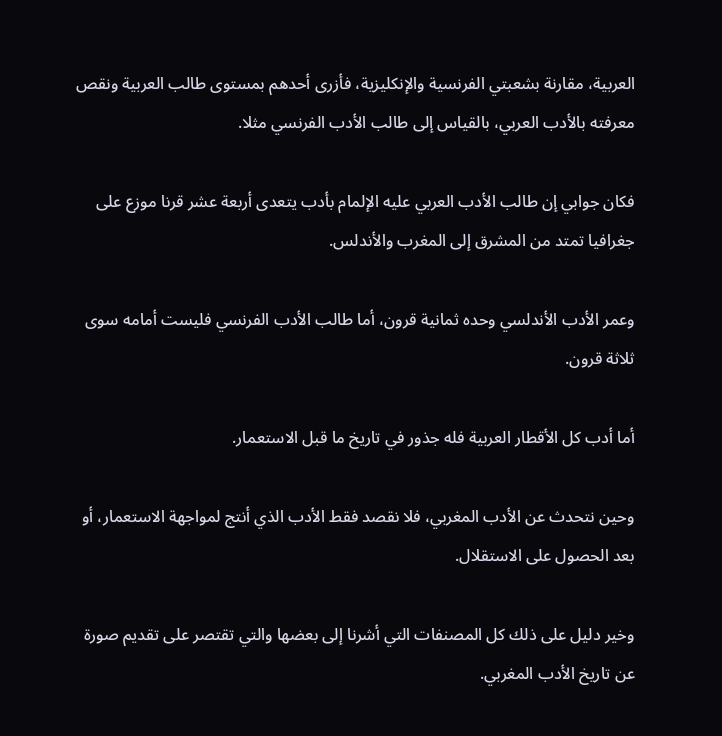العربية، مقارنة بشعبتي الفرنسية والإنكليزية، فأزرى أحدهم بمستوى طالب العربية ونقص معرفته بالأدب العربي، بالقياس إلى طالب الأدب الفرنسي مثلا.

فكان جوابي إن طالب الأدب العربي عليه الإلمام بأدب يتعدى أربعة عشر قرنا موزع على جغرافيا تمتد من المشرق إلى المغرب والأندلس.

وعمر الأدب الأندلسي وحده ثمانية قرون، أما طالب الأدب الفرنسي فليست أمامه سوى ثلاثة قرون.

أما أدب كل الأقطار العربية فله جذور في تاريخ ما قبل الاستعمار.

وحين نتحدث عن الأدب المغربي، فلا نقصد فقط الأدب الذي أنتج لمواجهة الاستعمار، أو بعد الحصول على الاستقلال.

وخير دليل على ذلك كل المصنفات التي أشرنا إلى بعضها والتي تقتصر على تقديم صورة عن تاريخ الأدب المغربي.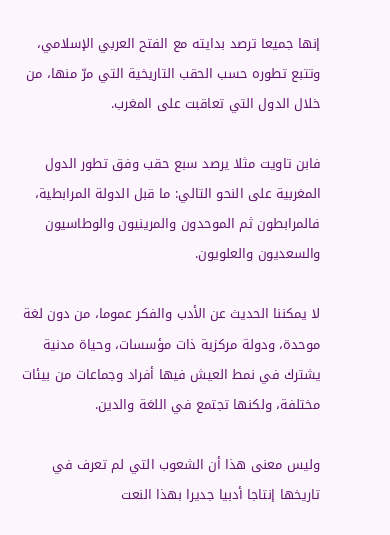إنها جميعا ترصد بدايته مع الفتح العربي الإسلامي، وتتبع تطوره حسب الحقب التاريخية التي مرّ منها، من خلال الدول التي تعاقبت على المغرب.

فابن تاويت مثلا يرصد سبع حقب وفق تطور الدول المغربية على النحو التالي: ما قبل الدولة المرابطية، فالمرابطون ثم الموحدون والمرينيون والوطاسيون والسعديون والعلويون.

لا يمكننا الحديث عن الأدب والفكر عموما، من دون لغة موحدة، ودولة مركزية ذات مؤسسات، وحياة مدنية يشترك في نمط العيش فيها أفراد وجماعات من بيئات مختلفة، ولكنها تجتمع في اللغة والدين.

وليس معنى هذا أن الشعوب التي لم تعرف في تاريخها إنتاجا أدبيا جديرا بهذا النعت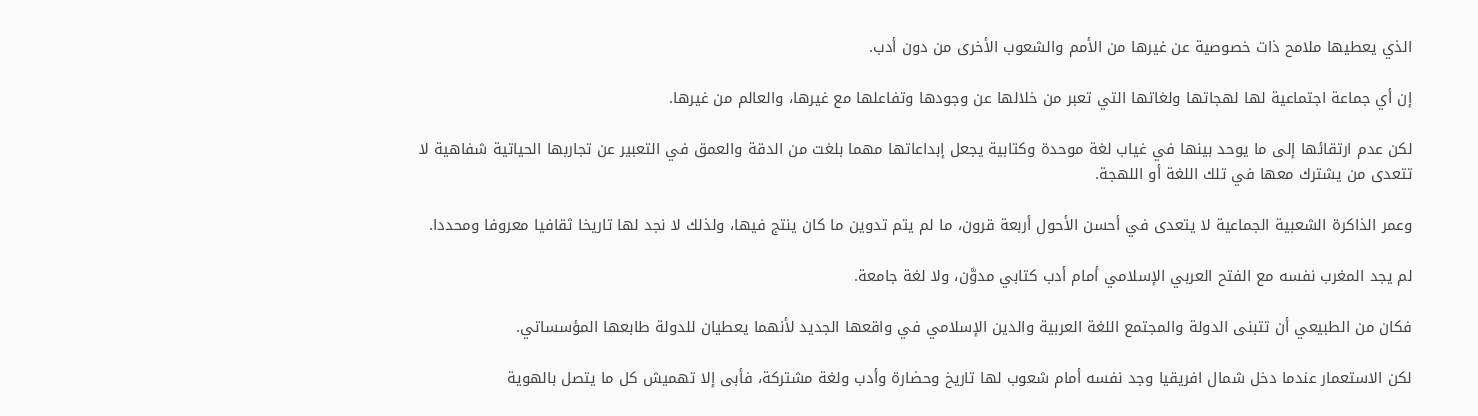الذي يعطيها ملامح ذات خصوصية عن غيرها من الأمم والشعوب الأخرى من دون أدب.

إن أي جماعة اجتماعية لها لهجاتها ولغاتها التي تعبر من خلالها عن وجودها وتفاعلها مع غيرها، والعالم من غيرها.

لكن عدم ارتقائها إلى ما يوحد بينها في غياب لغة موحدة وكتابية يجعل إبداعاتها مهما بلغت من الدقة والعمق في التعبير عن تجاربها الحياتية شفاهية لا تتعدى من يشترك معها في تلك اللغة أو اللهجة.

وعمر الذاكرة الشعبية الجماعية لا يتعدى في أحسن الأحول أربعة قرون، ما لم يتم تدوين ما كان ينتج فيها، ولذلك لا نجد لها تاريخا ثقافيا معروفا ومحددا.

لم يجد المغرب نفسه مع الفتح العربي الإسلامي أمام أدب كتابي مدوَّن، ولا لغة جامعة.

فكان من الطبيعي أن تتبنى الدولة والمجتمع اللغة العربية والدين الإسلامي في واقعها الجديد لأنهما يعطيان للدولة طابعها المؤسساتي.

لكن الاستعمار عندما دخل شمال افريقيا وجد نفسه أمام شعوب لها تاريخ وحضارة وأدب ولغة مشتركة، فأبى إلا تهميش كل ما يتصل بالهوية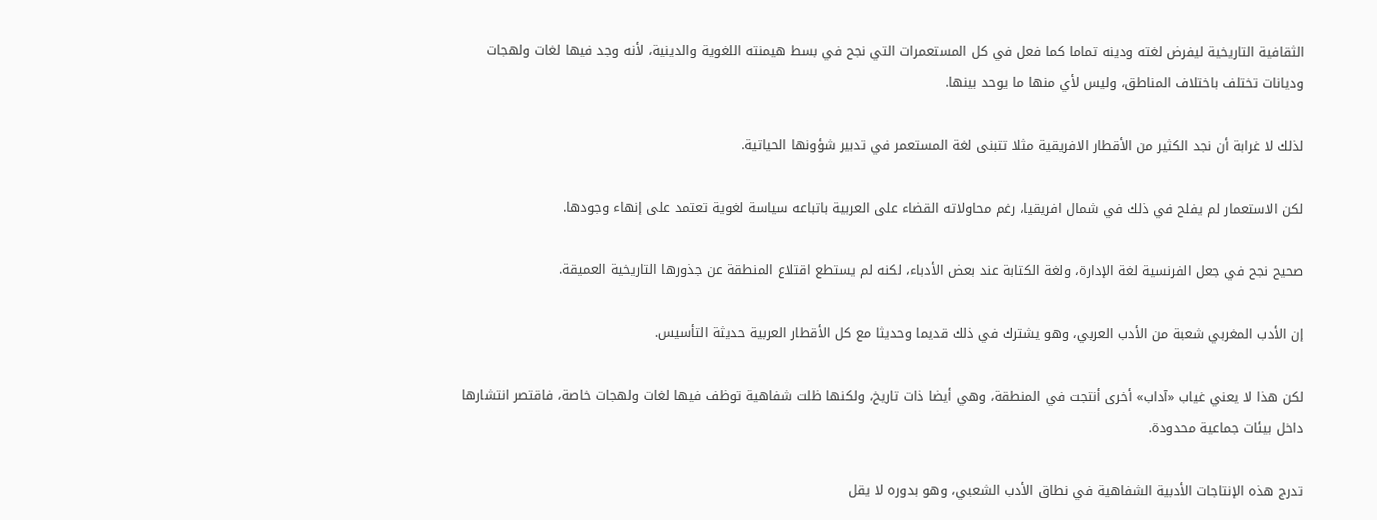الثقافية التاريخية ليفرض لغته ودينه تماما كما فعل في كل المستعمرات التي نجح في بسط هيمنته اللغوية والدينية، لأنه وجد فيها لغات ولهجات وديانات تختلف باختلاف المناطق، وليس لأي منها ما يوحد بينها.

لذلك لا غرابة أن نجد الكثير من الأقطار الافريقية مثلا تتبنى لغة المستعمر في تدبير شؤونها الحياتية.

لكن الاستعمار لم يفلح في ذلك في شمال افريقيا، رغم محاولاته القضاء على العربية باتباعه سياسة لغوية تعتمد على إنهاء وجودها.

صحيح نجح في جعل الفرنسية لغة الإدارة، ولغة الكتابة عند بعض الأدباء، لكنه لم يستطع اقتلاع المنطقة عن جذورها التاريخية العميقة.

إن الأدب المغربي شعبة من الأدب العربي، وهو يشترك في ذلك قديما وحديثا مع كل الأقطار العربية حديثة التأسيس.

لكن هذا لا يعني غياب «آداب» أخرى أنتجت في المنطقة، وهي أيضا ذات تاريخ، ولكنها ظلت شفاهية توظف فيها لغات ولهجات خاصة، فاقتصر انتشارها داخل بيئات جماعية محدودة.

تدرج هذه الإنتاجات الأدبية الشفاهية في نطاق الأدب الشعبي، وهو بدوره لا يقل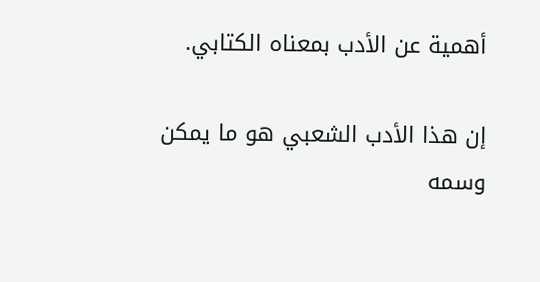أهمية عن الأدب بمعناه الكتابي.

إن هذا الأدب الشعبي هو ما يمكن وسمه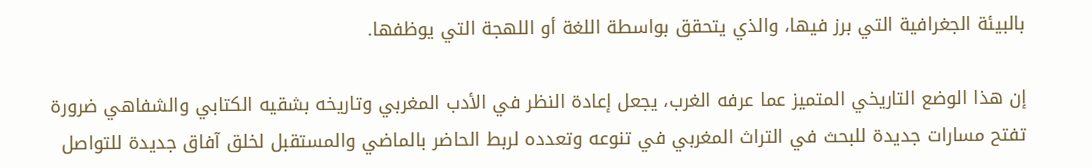بالبيئة الجغرافية التي برز فيها، والذي يتحقق بواسطة اللغة أو اللهجة التي يوظفها.

إن هذا الوضع التاريخي المتميز عما عرفه الغرب، يجعل إعادة النظر في الأدب المغربي وتاريخه بشقيه الكتابي والشفاهي ضرورة تفتح مسارات جديدة للبحث في التراث المغربي في تنوعه وتعدده لربط الحاضر بالماضي والمستقبل لخلق آفاق جديدة للتواصل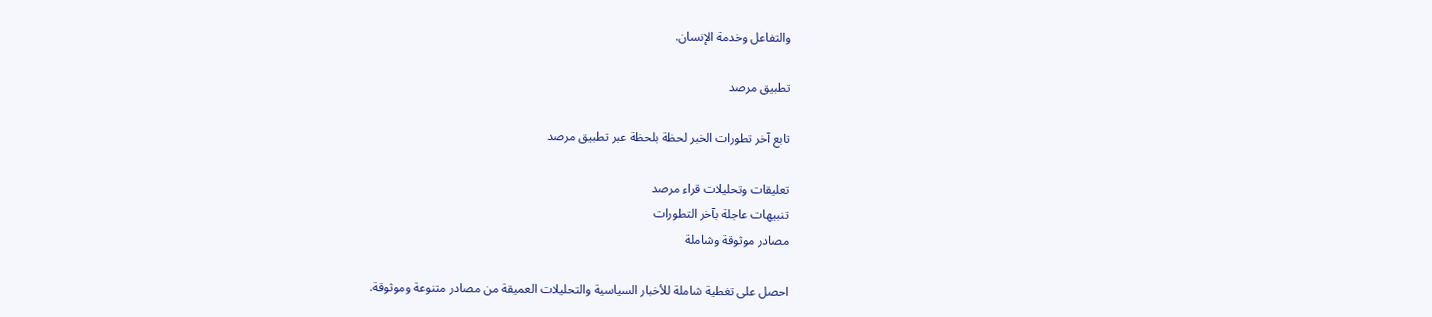والتفاعل وخدمة الإنسان.

تطبيق مرصد

تابع آخر تطورات الخبر لحظة بلحظة عبر تطبيق مرصد

تعليقات وتحليلات قراء مرصد
تنبيهات عاجلة بآخر التطورات
مصادر موثوقة وشاملة

احصل على تغطية شاملة للأخبار السياسية والتحليلات العميقة من مصادر متنوعة وموثوقة.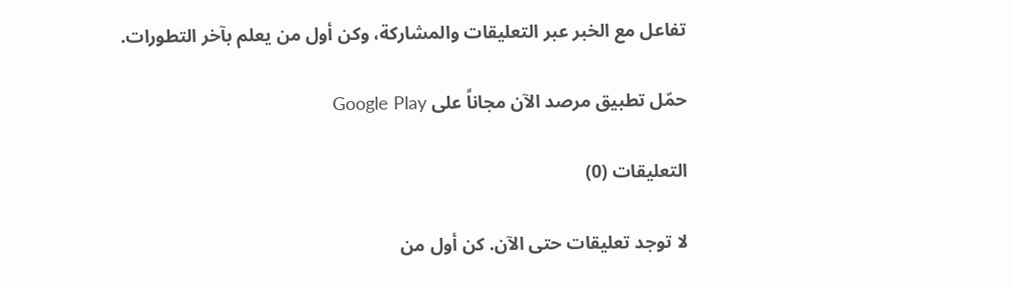تفاعل مع الخبر عبر التعليقات والمشاركة، وكن أول من يعلم بآخر التطورات.

حمّل تطبيق مرصد الآن مجاناً على Google Play

التعليقات (0)

لا توجد تعليقات حتى الآن. كن أول من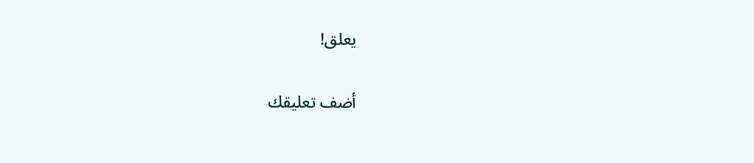يعلق!

أضف تعليقك